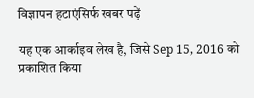विज्ञापन हटाएंसिर्फ खबर पढ़ें

यह एक आर्काइव लेख है, जिसे Sep 15, 2016 को प्रकाशित किया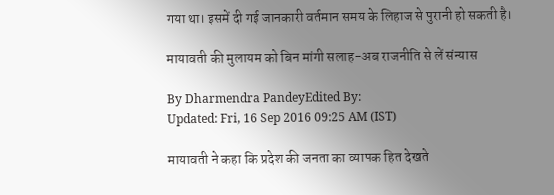गया था। इसमें दी गई जानकारी वर्तमान समय के लिहाज से पुरानी हो सकती है।

मायावती की मुलायम को बिन मांगी सलाह-अब राजनीति से लें संन्यास

By Dharmendra PandeyEdited By:
Updated: Fri, 16 Sep 2016 09:25 AM (IST)

मायावती ने कहा कि प्रदेश की जनता का व्यापक हित देखते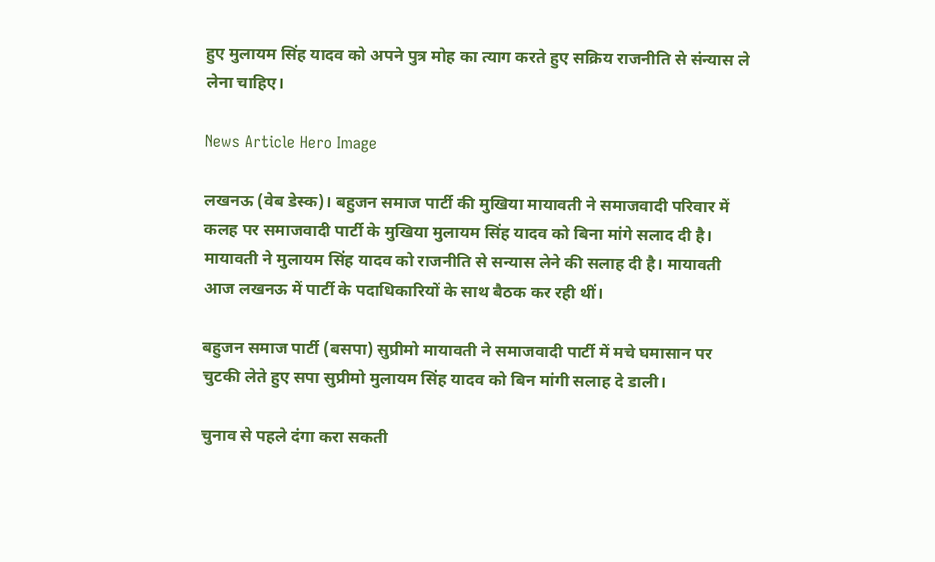हुए मुलायम सिंह यादव को अपने पुत्र मोह का त्याग करते हुए सक्रिय राजनीति से संन्यास ले लेना चाहिए।

News Article Hero Image

लखनऊ (वेब डेस्क)। बहुजन समाज पार्टी की मुखिया मायावती ने समाजवादी परिवार में कलह पर समाजवादी पार्टी के मुखिया मुलायम सिंह यादव को बिना मांगे सलाद दी है। मायावती ने मुलायम सिंह यादव को राजनीति से सन्यास लेने की सलाह दी है। मायावती आज लखनऊ में पार्टी के पदाधिकारियों के साथ बैठक कर रही थीं।

बहुजन समाज पार्टी (बसपा) सुप्रीमो मायावती ने समाजवादी पार्टी में मचे घमासान पर चुटकी लेते हुए सपा सुप्रीमो मुलायम सिंह यादव को बिन मांगी सलाह दे डाली।

चुनाव से पहले दंगा करा सकती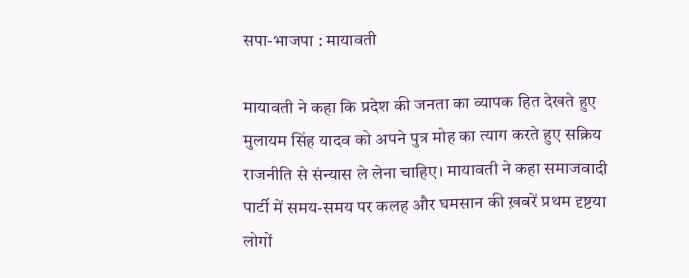सपा-भाजपा : मायावती

मायावती ने कहा कि प्रदेश की जनता का व्यापक हित देखते हुए मुलायम सिंह यादव को अपने पुत्र मोह का त्याग करते हुए सक्रिय राजनीति से संन्यास ले लेना चाहिए। मायावती ने कहा समाजवादी पार्टी में समय-समय पर कलह और घमसान की ख़बरें प्रथम दृष्टया लोगों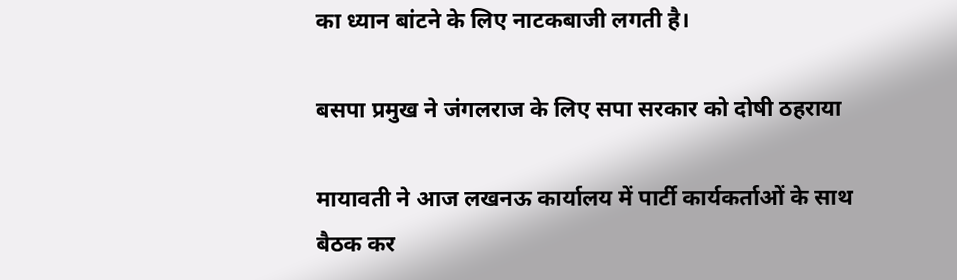का ध्यान बांटने के लिए नाटकबाजी लगती है।

बसपा प्रमुख ने जंगलराज के लिए सपा सरकार को दोषी ठहराया

मायावती ने आज लखनऊ कार्यालय में पार्टी कार्यकर्ताओं के साथ बैठक कर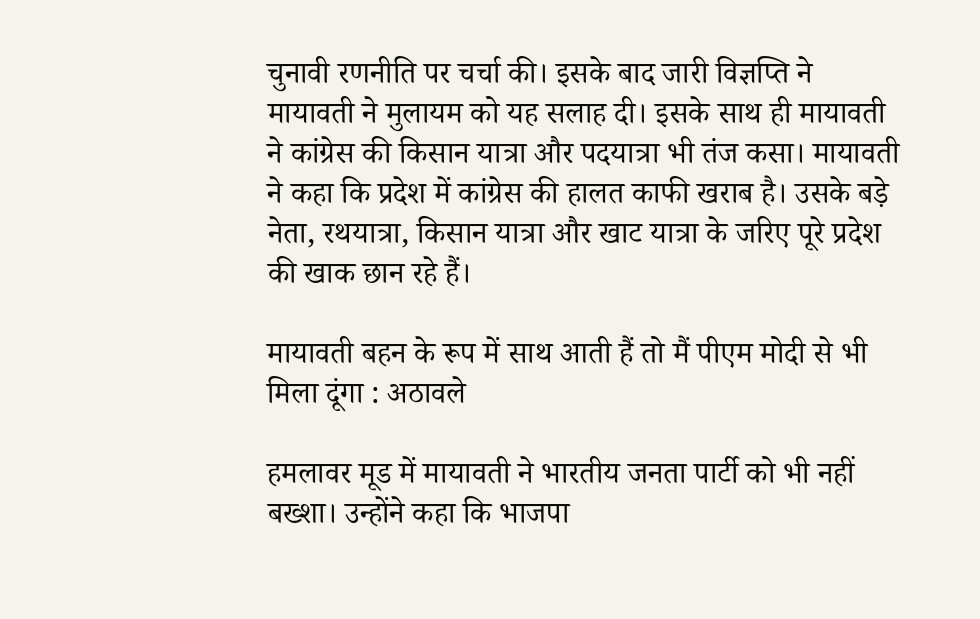चुनावी रणनीति पर चर्चा की। इसके बाद जारी विज्ञप्ति ने मायावती ने मुलायम को यह सलाह दी। इसके साथ ही मायावती ने कांग्रेस की किसान यात्रा और पदयात्रा भी तंज कसा। मायावती ने कहा कि प्रदेश में कांग्रेस की हालत काफी खराब है। उसके बड़े नेता, रथयात्रा, किसान यात्रा और खाट यात्रा के जरिए पूरे प्रदेश की खाक छान रहे हैं।

मायावती बहन के रूप में साथ आती हैं तो मैं पीएम मोदी से भी मिला दूंगा : अठावले

हमलावर मूड में मायावती ने भारतीय जनता पार्टी को भी नहीं बख्शा। उन्होंने कहा कि भाजपा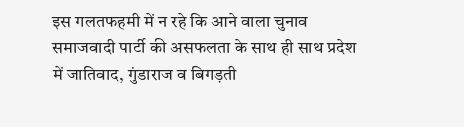इस गलतफहमी में न रहे कि आने वाला चुनाव समाजवादी पार्टी की असफलता के साथ ही साथ प्रदेश में जातिवाद, गुंडाराज व बिगड़ती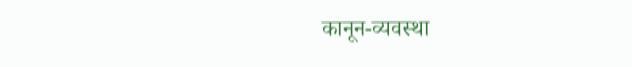कानून-व्यवस्था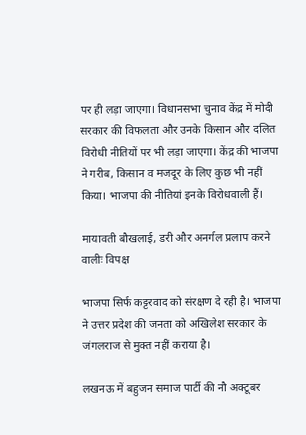पर ही लड़ा जाएगा। विधानसभा चुनाव केंद्र में मोदी सरकार की विफलता और उनके किसान और दलित विरोधी नीतियों पर भी लड़ा जाएगा। केंद्र की भाजपा ने गरीब, किसान व मजदूर के लिए कुछ भी नहीं किया। भाजपा की नीतियां इनके विरोधवाली हैं।

मायावती बौखलाई, डरी और अनर्गल प्रलाप करने वालीः विपक्ष

भाजपा सिर्फ कट्टरवाद को संरक्षण दे रही है। भाजपा ने उत्तर प्रदेश की जनता को अखिलेश सरकार के जंगलराज से मुक्त नहीं कराया है।

लखनऊ में बहुजन समाज पार्टी की नौ अक्टूबर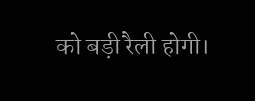को बड़ी रैली होगी।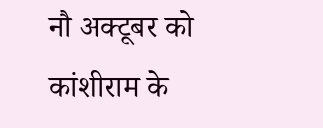नौ अक्टूबर को कांशीराम के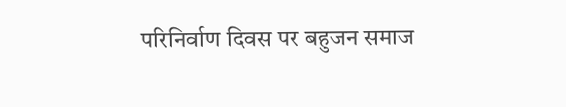परिनिर्वाण दिवस पर बहुजन समाज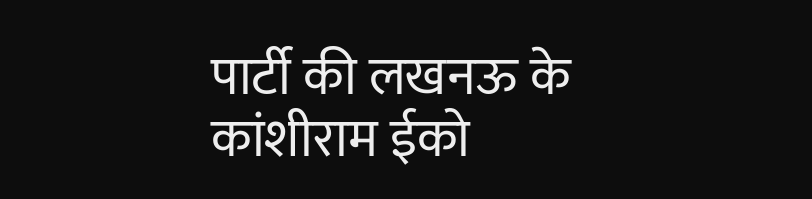पार्टी की लखनऊ के कांशीराम ईको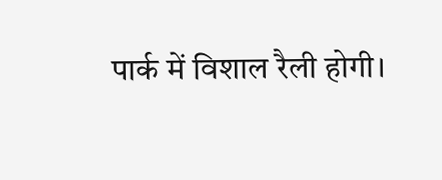पार्क में विशाल रैली होगी।